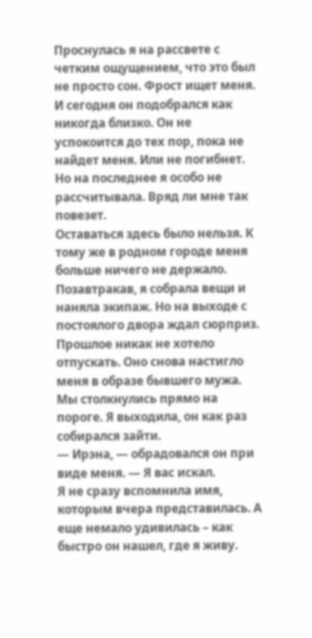Проснулась я на рассвете с четким ощущением, что это был не просто сон. Фрост ищет меня. И сегодня он подобрался как никогда близко. Он не успокоится до тех пор, пока не найдет меня. Или не погибнет. Но на последнее я особо не рассчитывала. Вряд ли мне так повезет.
Оставаться здесь было нельзя. К тому же в родном городе меня больше ничего не держало. Позавтракав, я собрала вещи и наняла экипаж. Но на выходе с постоялого двора ждал сюрприз. Прошлое никак не хотело отпускать. Оно снова настигло меня в образе бывшего мужа. Мы столкнулись прямо на пороге. Я выходила, он как раз собирался зайти.
— Ирэна, — обрадовался он при виде меня. — Я вас искал.
Я не сразу вспомнила имя, которым вчера представилась. А еще немало удивилась – как быстро он нашел, где я живу.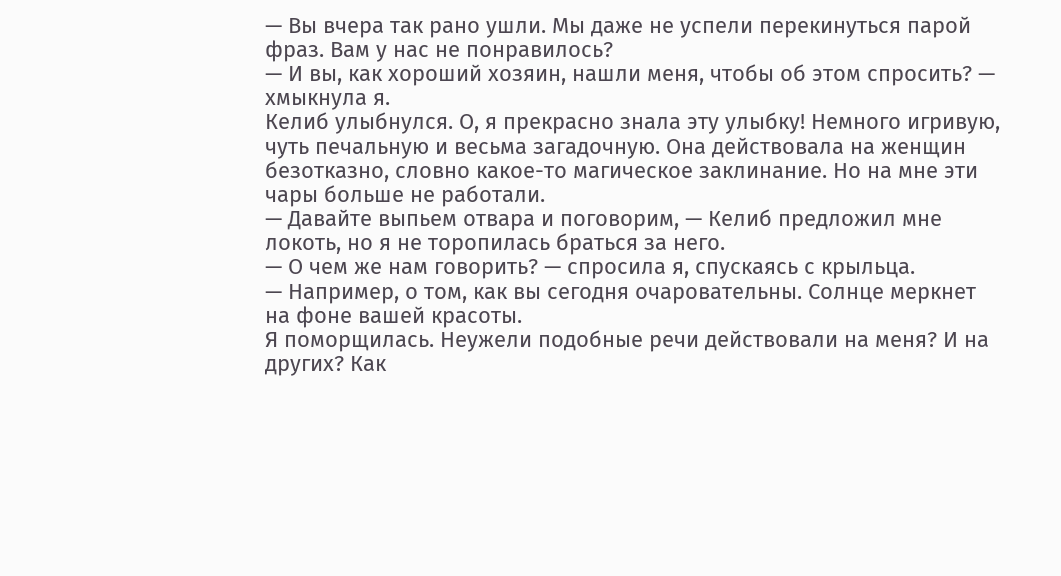— Вы вчера так рано ушли. Мы даже не успели перекинуться парой фраз. Вам у нас не понравилось?
— И вы, как хороший хозяин, нашли меня, чтобы об этом спросить? — хмыкнула я.
Келиб улыбнулся. О, я прекрасно знала эту улыбку! Немного игривую, чуть печальную и весьма загадочную. Она действовала на женщин безотказно, словно какое-то магическое заклинание. Но на мне эти чары больше не работали.
— Давайте выпьем отвара и поговорим, — Келиб предложил мне локоть, но я не торопилась браться за него.
— О чем же нам говорить? — спросила я, спускаясь с крыльца.
— Например, о том, как вы сегодня очаровательны. Солнце меркнет на фоне вашей красоты.
Я поморщилась. Неужели подобные речи действовали на меня? И на других? Как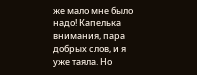же мало мне было надо! Капелька внимания, пара добрых слов, и я уже таяла. Но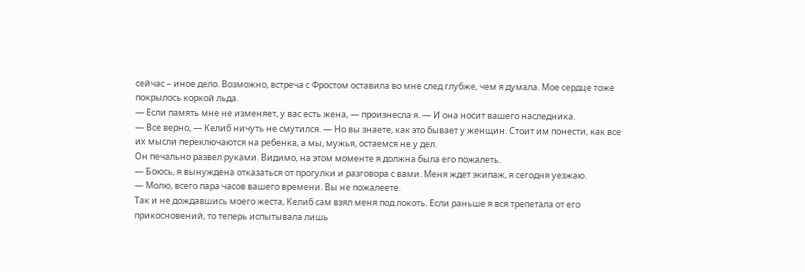сейчас – иное дело. Возможно, встреча с Фростом оставила во мне след глубже, чем я думала. Мое сердце тоже покрылось коркой льда.
— Если память мне не изменяет, у вас есть жена, — произнесла я. — И она носит вашего наследника.
— Все верно, — Келиб ничуть не смутился. — Но вы знаете, как это бывает у женщин. Стоит им понести, как все их мысли переключаются на ребенка, а мы, мужья, остаемся не у дел.
Он печально развел руками. Видимо, на этом моменте я должна была его пожалеть.
— Боюсь, я вынуждена отказаться от прогулки и разговора с вами. Меня ждет экипаж, я сегодня уезжаю.
— Молю, всего пара часов вашего времени. Вы не пожалеете.
Так и не дождавшись моего жеста, Келиб сам взял меня под локоть. Если раньше я вся трепетала от его прикосновений, то теперь испытывала лишь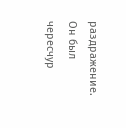раздражение. Он был чересчур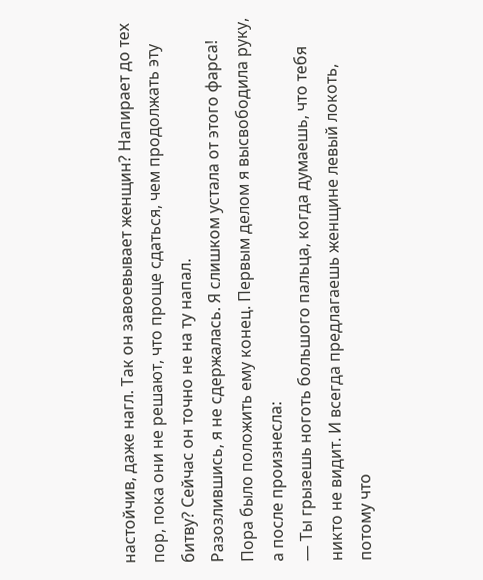настойчив, даже нагл. Так он завоевывает женщин? Напирает до тех пор, пока они не решают, что проще сдаться, чем продолжать эту битву? Сейчас он точно не на ту напал.
Разозлившись, я не сдержалась. Я слишком устала от этого фарса! Пора было положить ему конец. Первым делом я высвободила руку, а после произнесла:
— Ты грызешь ноготь большого пальца, когда думаешь, что тебя никто не видит. И всегда предлагаешь женщине левый локоть, потому что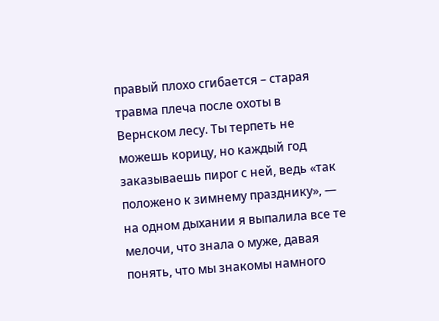правый плохо сгибается – старая травма плеча после охоты в Вернском лесу. Ты терпеть не можешь корицу, но каждый год заказываешь пирог с ней, ведь «так положено к зимнему празднику», — на одном дыхании я выпалила все те мелочи, что знала о муже, давая понять, что мы знакомы намного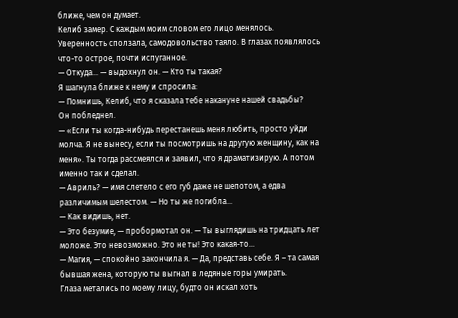ближе, чем он думает.
Келиб замер. С каждым моим словом его лицо менялось. Уверенность сползала, самодовольство таяло. В глазах появлялось что-то острое, почти испуганное.
— Откуда… — выдохнул он. — Кто ты такая?
Я шагнула ближе к нему и спросила:
— Помнишь, Келиб, что я сказала тебе накануне нашей свадьбы?
Он побледнел.
— «Если ты когда-нибудь перестанешь меня любить, просто уйди молча. Я не вынесу, если ты посмотришь на другую женщину, как на меня». Ты тогда рассмеялся и заявил, что я драматизирую. А потом именно так и сделал.
— Авриль? — имя слетело с его губ даже не шепотом, а едва различимым шелестом. — Но ты же погибла…
— Как видишь, нет.
— Это безумие, — пробормотал он. — Ты выглядишь на тридцать лет моложе. Это невозможно. Это не ты! Это какая-то…
— Магия, — спокойно закончила я. — Да, представь себе. Я – та самая бывшая жена, которую ты выгнал в ледяные горы умирать.
Глаза метались по моему лицу, будто он искал хоть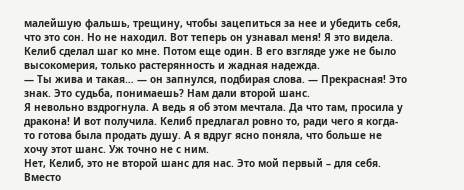малейшую фальшь, трещину, чтобы зацепиться за нее и убедить себя, что это сон. Но не находил. Вот теперь он узнавал меня! Я это видела.
Келиб сделал шаг ко мне. Потом еще один. В его взгляде уже не было высокомерия, только растерянность и жадная надежда.
— Ты жива и такая… — он запнулся, подбирая слова. — Прекрасная! Это знак. Это судьба, понимаешь? Нам дали второй шанс.
Я невольно вздрогнула. А ведь я об этом мечтала. Да что там, просила у дракона! И вот получила. Келиб предлагал ровно то, ради чего я когда-то готова была продать душу. А я вдруг ясно поняла, что больше не хочу этот шанс. Уж точно не с ним.
Нет, Келиб, это не второй шанс для нас. Это мой первый – для себя.
Вместо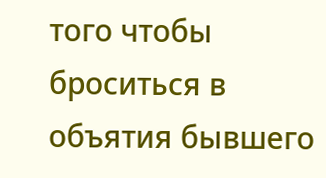того чтобы броситься в объятия бывшего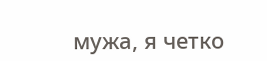мужа, я четко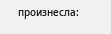произнесла: